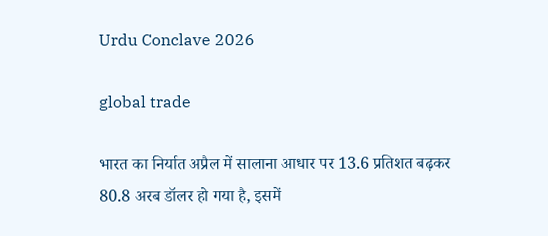Urdu Conclave 2026

global trade

भारत का निर्यात अप्रैल में सालाना आधार पर 13.6 प्रतिशत बढ़कर 80.8 अरब डॉलर हो गया है, इसमें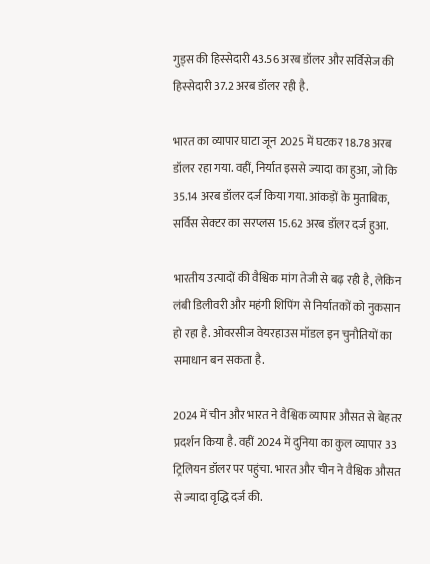गुड्स की हिस्सेदारी 43.56 अरब डॉलर और सर्विसेज की हिस्सेदारी 37.2 अरब डॉलर रही है.

भारत का व्यापार घाटा जून 2025 में घटकर 18.78 अरब डॉलर रहा गया. वहीं, निर्यात इससे ज्‍यादा का हुआ, जो कि 35.14 अरब डॉलर दर्ज किया गया. आंकड़ों के मुताबिक, सर्विस सेक्‍टर का सरप्लस 15.62 अरब डॉलर दर्ज हुआ.

भारतीय उत्पादों की वैश्विक मांग तेजी से बढ़ रही है, लेकिन लंबी डिलीवरी और महंगी शिपिंग से निर्यातकों को नुकसान हो रहा है. ओवरसीज वेयरहाउस मॉडल इन चुनौतियों का समाधान बन सकता है.

2024 में चीन और भारत ने वैश्विक व्यापार औसत से बेहतर प्रदर्शन किया है. वहीं 2024 में दुनिया का कुल व्यापार 33 ट्रिलियन डॉलर पर पहुंचा. भारत और चीन ने वैश्विक औसत से ज्यादा वृद्धि दर्ज की.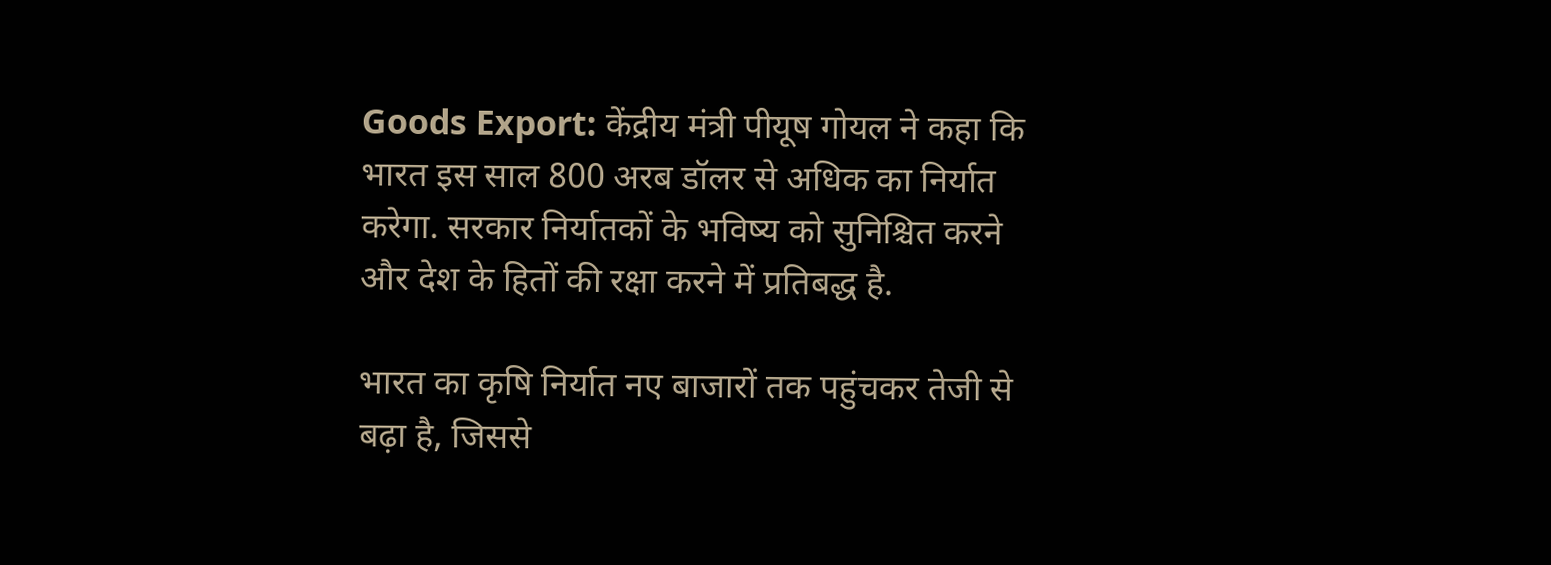Goods Export: केंद्रीय मंत्री पीयूष गोयल ने कहा कि भारत इस साल 800 अरब डॉलर से अधिक का निर्यात करेगा. सरकार निर्यातकों के भविष्य को सुनिश्चित करने और देश के हितों की रक्षा करने में प्रतिबद्ध है.

भारत का कृषि निर्यात नए बाजारों तक पहुंचकर तेजी से बढ़ा है, जिससे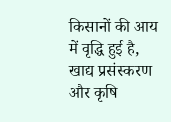किसानों की आय में वृद्धि हुई है, खाद्य प्रसंस्करण और कृषि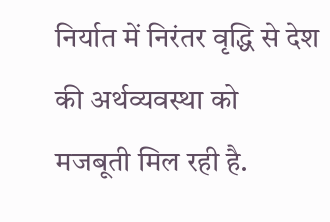निर्यात में निरंतर वृद्धि से देश की अर्थव्यवस्था को मजबूती मिल रही है.